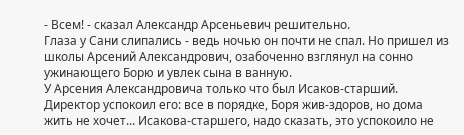- Всем! - сказал Александр Арсеньевич решительно.
Глаза у Сани слипались - ведь ночью он почти не спал. Но пришел из школы Арсений Александрович, озабоченно взглянул на сонно ужинающего Борю и увлек сына в ванную.
У Арсения Александровича только что был Исаков-старший. Директор успокоил его: все в порядке, Боря жив-здоров, но дома жить не хочет... Исакова-старшего, надо сказать, это успокоило не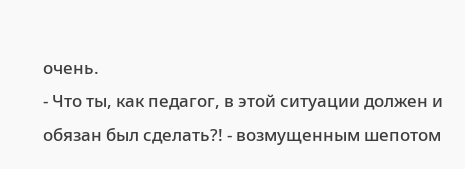очень.
- Что ты, как педагог, в этой ситуации должен и обязан был сделать?! - возмущенным шепотом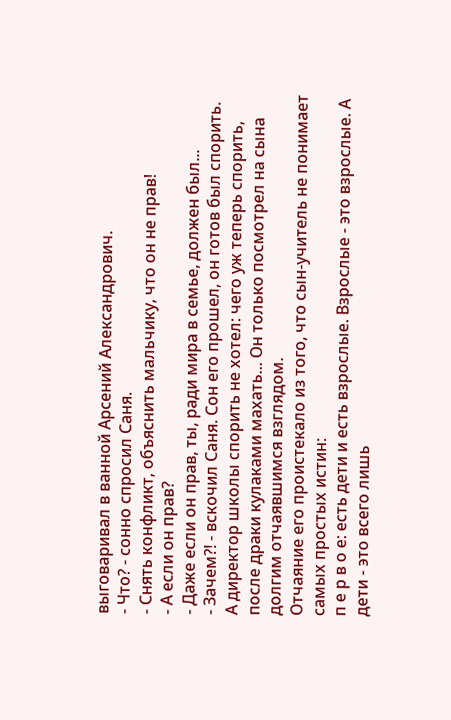выговаривал в ванной Арсений Александрович.
- Что? - сонно спросил Саня.
- Снять конфликт, объяснить мальчику, что он не прав!
- А если он прав?
- Даже если он прав, ты, ради мира в семье, должен был...
- Зачем?! - вскочил Саня. Сон его прошел, он готов был спорить.
А директор школы спорить не хотел: чего уж теперь спорить, после драки кулаками махать... Он только посмотрел на сына долгим отчаявшимся взглядом.
Отчаяние его проистекало из того, что сын-учитель не понимает самых простых истин:
п е р в о е: есть дети и есть взрослые. Взрослые - это взрослые. А дети - это всего лишь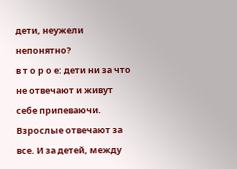дети, неужели непонятно?
в т о р о е: дети ни за что не отвечают и живут себе припеваючи. Взрослые отвечают за все. И за детей, между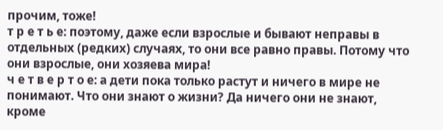прочим, тоже!
т р е т ь е: поэтому, даже если взрослые и бывают неправы в отдельных (редких) случаях, то они все равно правы. Потому что они взрослые, они хозяева мира!
ч е т в е р т о е: а дети пока только растут и ничего в мире не понимают. Что они знают о жизни? Да ничего они не знают, кроме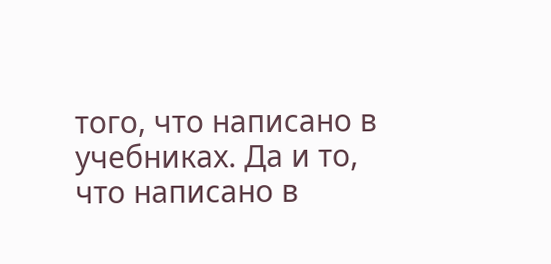того, что написано в учебниках. Да и то, что написано в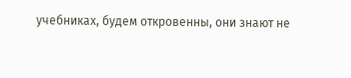учебниках, будем откровенны, они знают не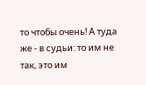то чтобы очень! А туда же - в судьи: то им не так, это им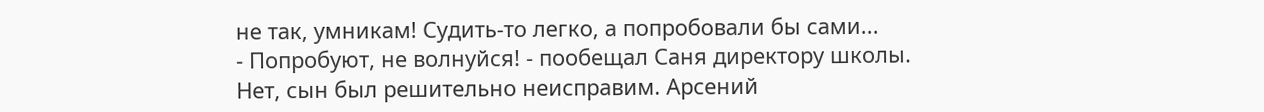не так, умникам! Судить-то легко, а попробовали бы сами...
- Попробуют, не волнуйся! - пообещал Саня директору школы.
Нет, сын был решительно неисправим. Арсений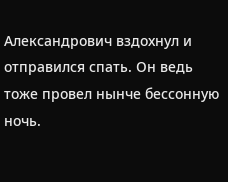Александрович вздохнул и отправился спать. Он ведь тоже провел нынче бессонную ночь.